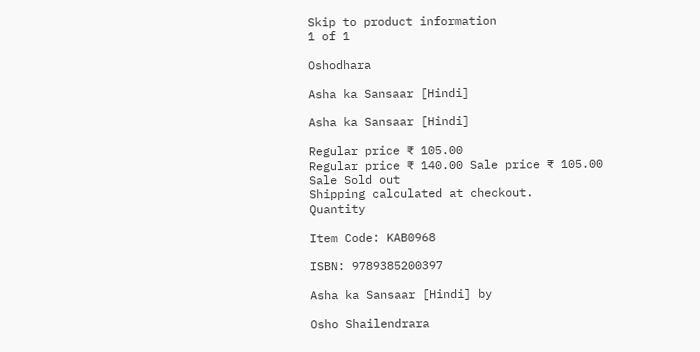Skip to product information
1 of 1

Oshodhara

Asha ka Sansaar [Hindi]

Asha ka Sansaar [Hindi]

Regular price ₹ 105.00
Regular price ₹ 140.00 Sale price ₹ 105.00
Sale Sold out
Shipping calculated at checkout.
Quantity

Item Code: KAB0968

ISBN: 9789385200397

Asha ka Sansaar [Hindi] by

Osho Shailendrara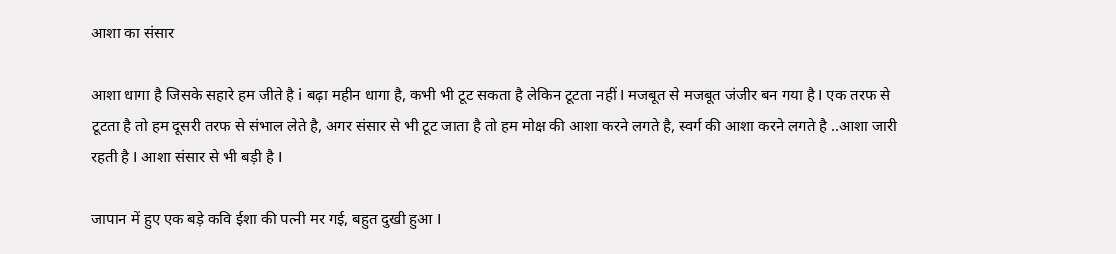आशा का संसार

आशा धागा है जिसके सहारे हम जीते है i बढ़ा महीन धागा है, कभी भी टूट सकता है लेकिन टूटता नहीं I मजबूत से मजबूत जंजीर बन गया है I एक तरफ से टूटता है तो हम दूसरी तरफ से संभाल लेते है, अगर संसार से भी टूट जाता है तो हम मोक्ष की आशा करने लगते है, स्वर्ग की आशा करने लगते है ..आशा जारी रहती है I आशा संसार से भी बड़ी है I

जापान में हुए एक बड़े कवि ईशा की पत्नी मर गई, बहुत दुखी हुआ I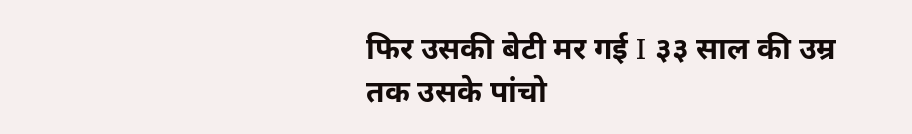फिर उसकी बेटी मर गई I ३३ साल की उम्र तक उसके पांचो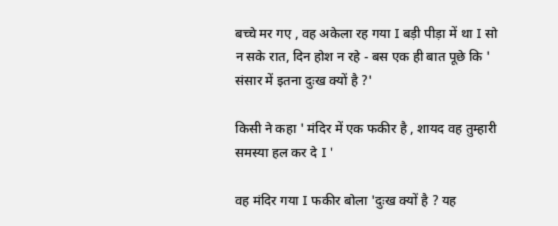बच्चे मर गए , वह अकेला रह गया I बड़ी पीड़ा में था I सो न सके रात, दिन होश न रहे - बस एक ही बात पूछे कि ' संसार में इतना दुःख क्यों है ?'

किसी ने कहा ' मंदिर में एक फकीर है , शायद वह तुम्हारी समस्या हल कर दे I '

वह मंदिर गया I फकीर बोला 'दुःख क्यों है ? यह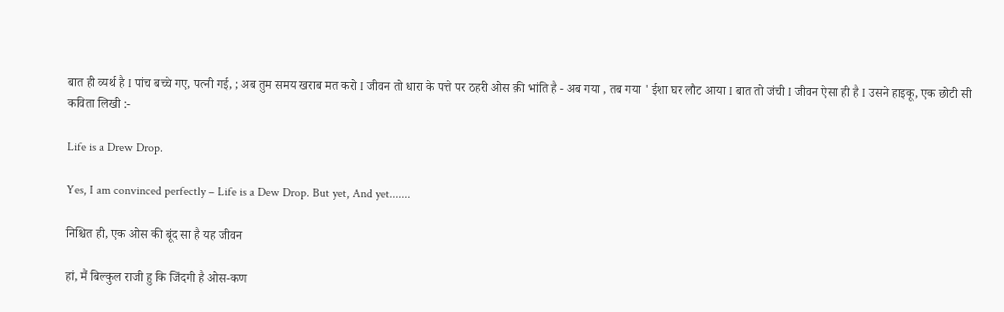बात ही व्यर्थ है I पांच बच्चे गए, पत्नी गई, ; अब तुम समय खराब मत करो I जीवन तो धारा के पत्ते पर ठहरी ओस क़ी भांति है - अब गया , तब गया ' ईशा घर लौट आया I बात तो जंची I जीवन ऐसा ही है I उसने हाइकू, एक छोटी सी कविता लिखी :-

Life is a Drew Drop.

Yes, I am convinced perfectly – Life is a Dew Drop. But yet, And yet.......

निश्चित ही, एक ओस की बूंद सा है यह जीवन

हां, मैं बिल्कुल राजी हु कि जिंदगी है ओस-कण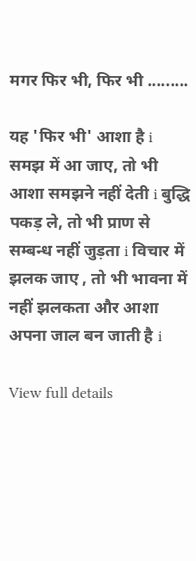मगर फिर भी, फिर भी .........

यह 'फिर भी' आशा है i  समझ में आ जाए, तो भी आशा समझने नहीं देती i बुद्धि पकड़ ले, तो भी प्राण से सम्बन्ध नहीं जुड़ता i विचार में झलक जाए , तो भी भावना में नहीं झलकता और आशा अपना जाल बन जाती है i

View full details